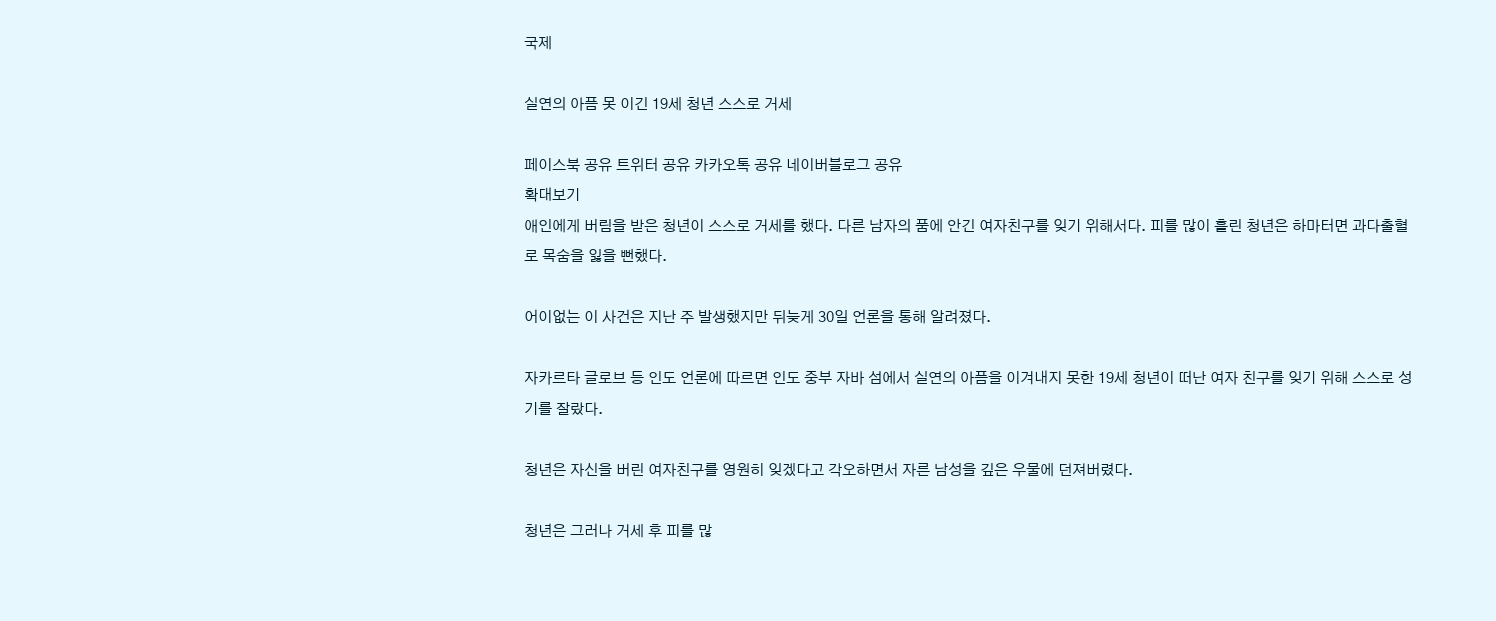국제

실연의 아픔 못 이긴 19세 청년 스스로 거세

페이스북 공유 트위터 공유 카카오톡 공유 네이버블로그 공유
확대보기
애인에게 버림을 받은 청년이 스스로 거세를 했다. 다른 남자의 품에 안긴 여자친구를 잊기 위해서다. 피를 많이 흘린 청년은 하마터면 과다출혈로 목숨을 잃을 뻔했다.

어이없는 이 사건은 지난 주 발생했지만 뒤늦게 30일 언론을 통해 알려졌다.

자카르타 글로브 등 인도 언론에 따르면 인도 중부 자바 섬에서 실연의 아픔을 이겨내지 못한 19세 청년이 떠난 여자 친구를 잊기 위해 스스로 성기를 잘랐다.

청년은 자신을 버린 여자친구를 영원히 잊겠다고 각오하면서 자른 남성을 깊은 우물에 던져버렸다.

청년은 그러나 거세 후 피를 많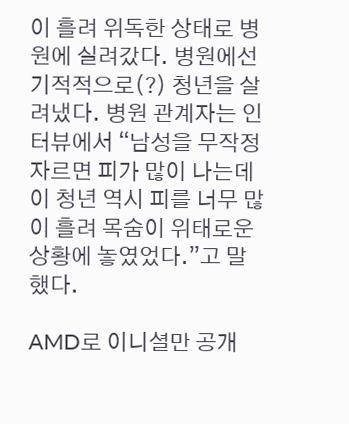이 흘려 위독한 상태로 병원에 실려갔다. 병원에선 기적적으로(?) 청년을 살려냈다. 병원 관계자는 인터뷰에서 “남성을 무작정 자르면 피가 많이 나는데 이 청년 역시 피를 너무 많이 흘려 목숨이 위태로운 상황에 놓였었다.”고 말했다.

AMD로 이니셜만 공개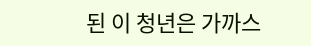된 이 청년은 가까스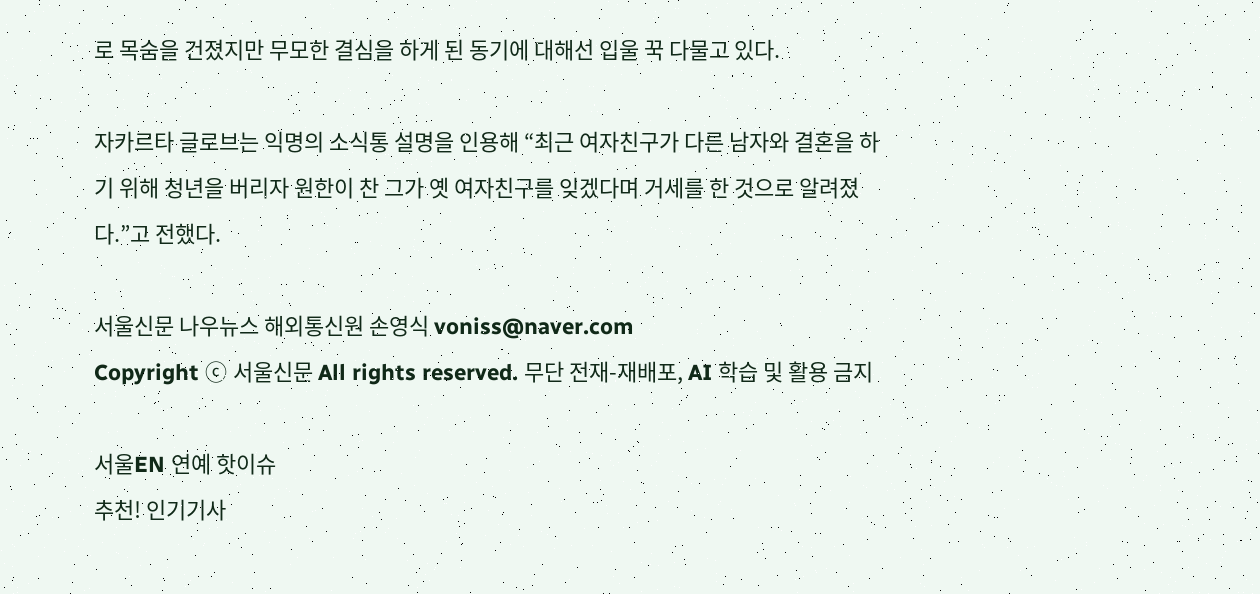로 목숨을 건졌지만 무모한 결심을 하게 된 동기에 대해선 입울 꾹 다물고 있다.

자카르타 글로브는 익명의 소식통 설명을 인용해 “최근 여자친구가 다른 남자와 결혼을 하기 위해 청년을 버리자 원한이 찬 그가 옛 여자친구를 잊겠다며 거세를 한 것으로 알려졌다.”고 전했다.

서울신문 나우뉴스 해외통신원 손영식 voniss@naver.com
Copyright ⓒ 서울신문 All rights reserved. 무단 전재-재배포, AI 학습 및 활용 금지

서울EN 연예 핫이슈
추천! 인기기사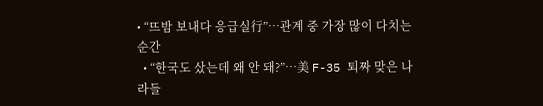• “뜨밤 보내다 응급실行”…관계 중 가장 많이 다치는 순간
  • “한국도 샀는데 왜 안 돼?”…美 F-35 퇴짜 맞은 나라들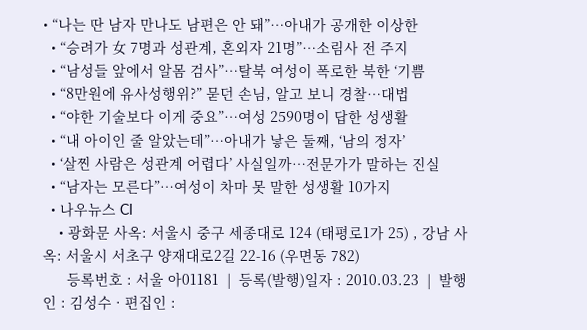• “나는 딴 남자 만나도 남편은 안 돼”…아내가 공개한 이상한
  • “승려가 女 7명과 성관계, 혼외자 21명”…소림사 전 주지
  • “남성들 앞에서 알몸 검사”…탈북 여성이 폭로한 북한 ‘기쁨
  • “8만원에 유사성행위?” 묻던 손님, 알고 보니 경찰…대법
  • “야한 기술보다 이게 중요”…여성 2590명이 답한 성생활
  • “내 아이인 줄 알았는데”…아내가 낳은 둘째, ‘남의 정자’
  • ‘살찐 사람은 성관계 어렵다’ 사실일까…전문가가 말하는 진실
  • “남자는 모른다”…여성이 차마 못 말한 성생활 10가지
  • 나우뉴스 CI
    • 광화문 사옥: 서울시 중구 세종대로 124 (태평로1가 25) , 강남 사옥: 서울시 서초구 양재대로2길 22-16 (우면동 782)
      등록번호 : 서울 아01181  |  등록(발행)일자 : 2010.03.23  |  발행인 : 김성수 · 편집인 :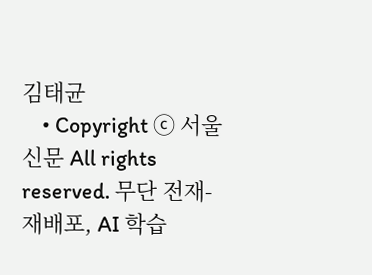김태균
    • Copyright ⓒ 서울신문 All rights reserved. 무단 전재-재배포, AI 학습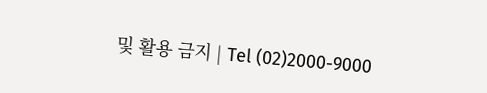및 활용 금지 | Tel (02)2000-9000